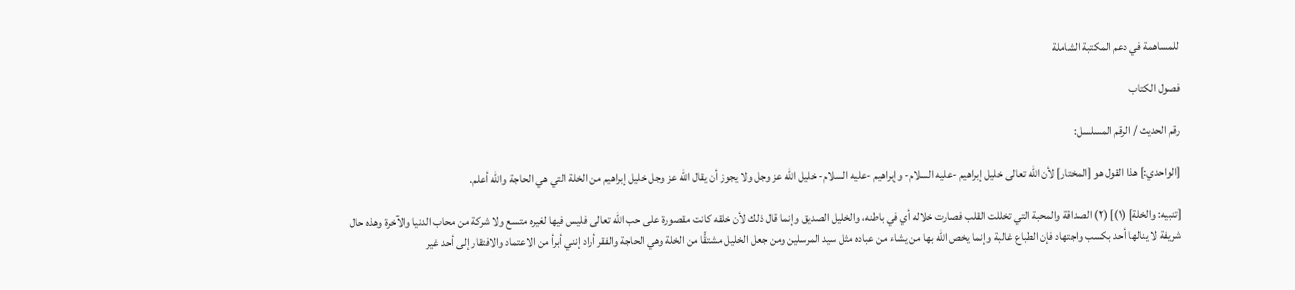للمساهمة في دعم المكتبة الشاملة

فصول الكتاب

رقم الحديث / الرقم المسلسل:

[الواحدي:] هذا القول هو [المختار] لأن الله تعالى خليل إبراهيم -عليه السلام- وإبراهيم -عليه السلام- خليل الله عز وجل ولا يجوز أن يقال الله عز وجل خليل إبراهيم من الخلة التي هي الحاجة والله أعلم.

[تنبيه: والخلة] (١)] (٢) الصداقة والمحبة التي تخللت القلب فصارت خلاله أي في باطنه، والخليل الصديق وإنما قال ذلك لأن خلقه كانت مقصورة على حب الله تعالى فليس فيها لغيره متسع ولا شركة من محاب الدنيا والآخرة وهذه حال شريفة لا ينالها أحد بكسب واجتهاد فإن الطباع غالبة وإنما يخص الله بها من يشاء من عباده مثل سيد المرسلين ومن جعل الخليل مشتقًّا من الخلة وهي الحاجة والفقر أراد إنني أبرأ من الاعتماد والافتقار إلى أحد غير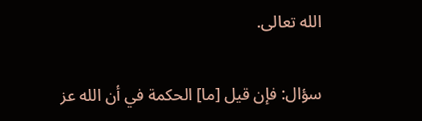الله تعالى.

سؤال: فإن قيل [ما] الحكمة في أن الله عز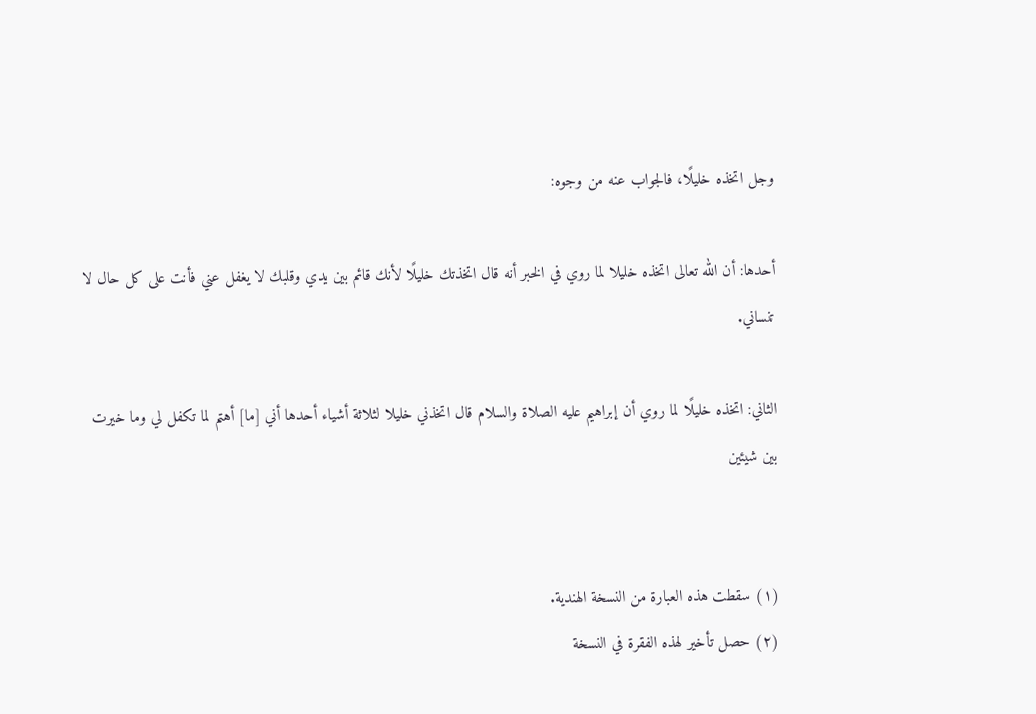وجل اتخذه خليلًا، فالجواب عنه من وجوه:

أحدها: أن الله تعالى اتخذه خليلا لما روي في الخبر أنه قال اتخذتك خليلًا لأنك قائم بين يدي وقلبك لا يغفل عني فأنت على كل حال لا تنساني.

الثاني: اتخذه خليلًا لما روي أن إبراهيم عليه الصلاة والسلام قال اتخذني خليلا لثلاثة أشياء أحدها أني [ما] أهتم لما تكفل لي وما خيرت بين شيئين


(١) سقطت هذه العبارة من النسخة الهندية.
(٢) حصل تأخير لهذه الفقرة في النسخة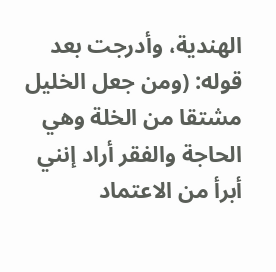الهندية، وأدرجت بعد قوله: (ومن جعل الخليل مشتقا من الخلة وهي الحاجة والفقر أراد إنني أبرأ من الاعتماد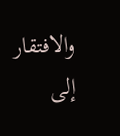والافتقار إلى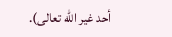أحد غير الله تعالى).